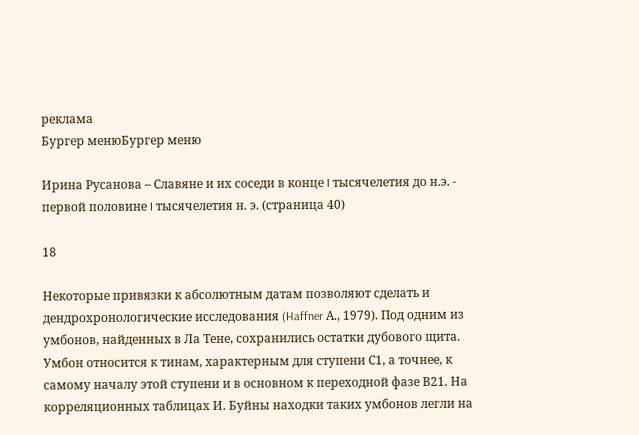реклама
Бургер менюБургер меню

Ирина Русанова – Славяне и их соседи в конце I тысячелетия до н.э. - первой половине I тысячелетия н. э. (страница 40)

18

Некоторые привязки к абсолютным датам позволяют сделать и дендрохронологические исследования (Haffner А., 1979). Под одним из умбонов, найденных в Ла Тене, сохранились остатки дубового щита. Умбон относится к тинам, характерным для ступени С1, а точнее, к самому началу этой ступени и в основном к переходной фазе В21. На корреляционных таблицах И. Буйны находки таких умбонов легли на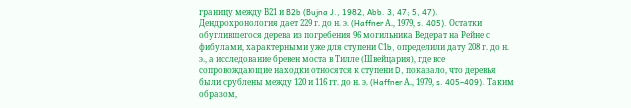границу между В21 и B2b (Bujna J., 1982, Abb. 3, 47; 5, 47). Дендрохронология дает 229 г. до н. э. (Haffner А., 1979, s. 405). Остатки обуглившегося дерева из погребения 96 могильника Ведерат на Рейне с фибулами, характерными уже для ступени С1b, определили дату 208 г. до н. э., а исследование бревен моста в Тилле (Швейцария), где все сопровождающие находки относятся к ступени D, показало, что деревья были срублены между 120 и 116 гг. до н. э. (Haffner А., 1979, s. 405–409). Таким образом,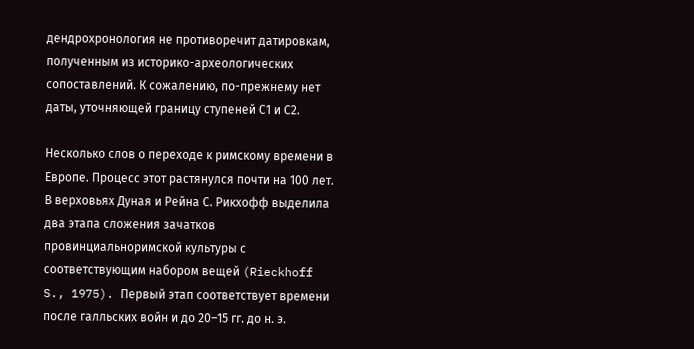дендрохронология не противоречит датировкам, полученным из историко-археологических сопоставлений. К сожалению, по-прежнему нет даты, уточняющей границу ступеней С1 и С2.

Несколько слов о переходе к римскому времени в Европе. Процесс этот растянулся почти на 100 лет. В верховьях Дуная и Рейна С. Рикхофф выделила два этапа сложения зачатков провинциальноримской культуры с соответствующим набором вещей (Rieckhoff S., 1975). Первый этап соответствует времени после галльских войн и до 20–15 гг. до н. э.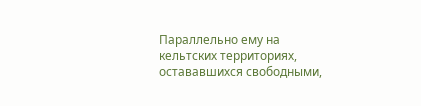Параллельно ему на кельтских территориях, остававшихся свободными,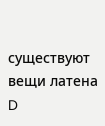существуют вещи латена D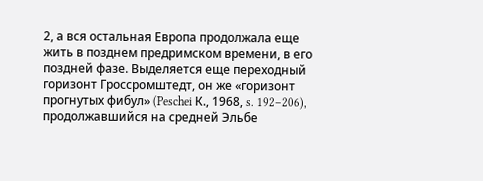2, а вся остальная Европа продолжала еще жить в позднем предримском времени, в его поздней фазе. Выделяется еще переходный горизонт Гроссромштедт, он же «горизонт прогнутых фибул» (Peschei К., 1968, s. 192–206), продолжавшийся на средней Эльбе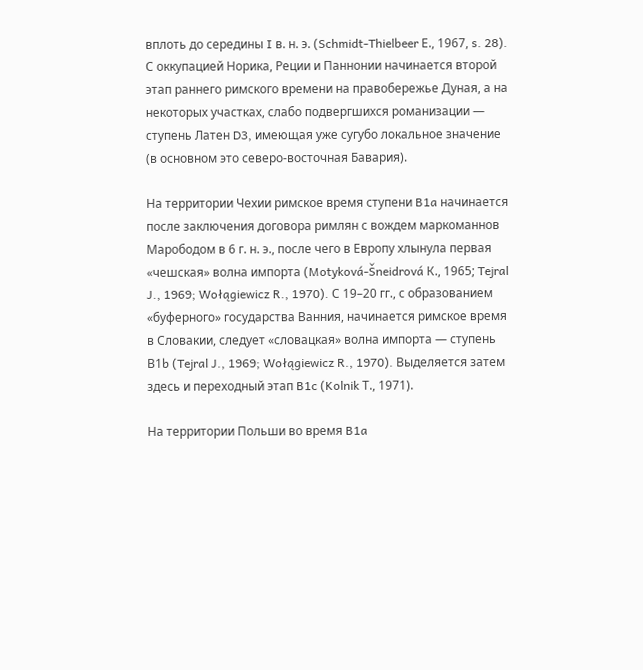вплоть до середины I в. н. э. (Schmidt-Thielbeer Е., 1967, s. 28). С оккупацией Норика, Реции и Паннонии начинается второй этап раннего римского времени на правобережье Дуная, а на некоторых участках, слабо подвергшихся романизации — ступень Латен D3, имеющая уже сугубо локальное значение (в основном это северо-восточная Бавария).

На территории Чехии римское время ступени B1a начинается после заключения договора римлян с вождем маркоманнов Марободом в 6 г. н. э., после чего в Европу хлынула первая «чешская» волна импорта (Motyková-Šneidrová К., 1965; Tejral J., 1969; Wołągiewicz R., 1970). С 19–20 гг., с образованием «буферного» государства Ванния, начинается римское время в Словакии, следует «словацкая» волна импорта — ступень В1b (Tejral J., 1969; Wołągiewicz R., 1970). Выделяется затем здесь и переходный этап B1c (Kolnik Т., 1971).

На территории Польши во время B1a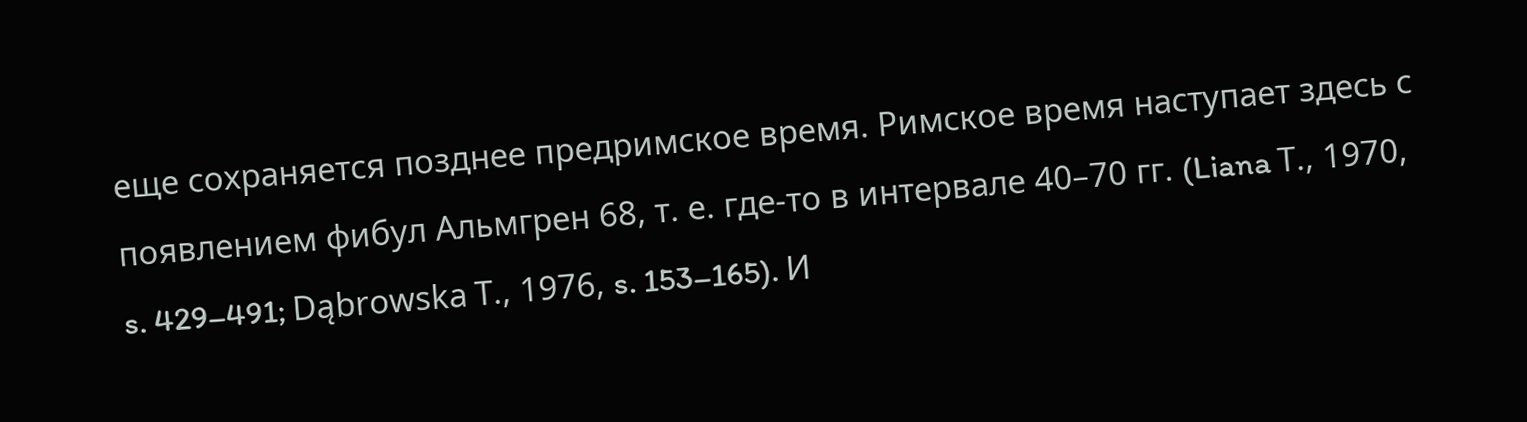еще сохраняется позднее предримское время. Римское время наступает здесь с появлением фибул Альмгрен 68, т. е. где-то в интервале 40–70 гг. (Liana Т., 1970, s. 429–491; Dąbrowska Т., 1976, s. 153–165). И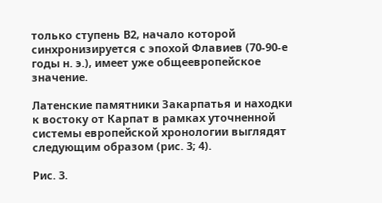только ступень В2, начало которой синхронизируется с эпохой Флавиев (70-90-е годы н. э.), имеет уже общеевропейское значение.

Латенские памятники Закарпатья и находки к востоку от Карпат в рамках уточненной системы европейской хронологии выглядят следующим образом (рис. 3; 4).

Рис. 3.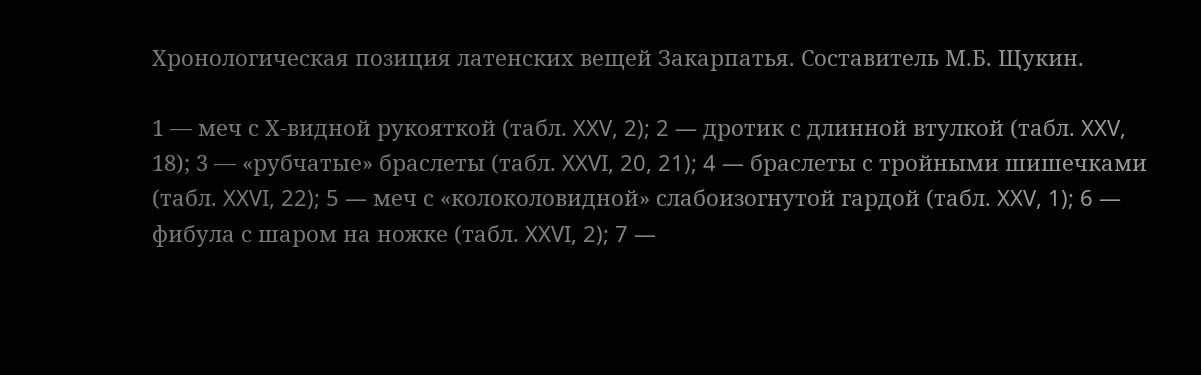Хронологическая позиция латенских вещей Закарпатья. Составитель М.Б. Щукин.

1 — меч с Х-видной рукояткой (табл. XXV, 2); 2 — дротик с длинной втулкой (табл. XXV, 18); 3 — «рубчатые» браслеты (табл. XXVI, 20, 21); 4 — браслеты с тройными шишечками (табл. XXVI, 22); 5 — меч с «колоколовидной» слабоизогнутой гардой (табл. XXV, 1); 6 — фибула с шаром на ножке (табл. XXVI, 2); 7 —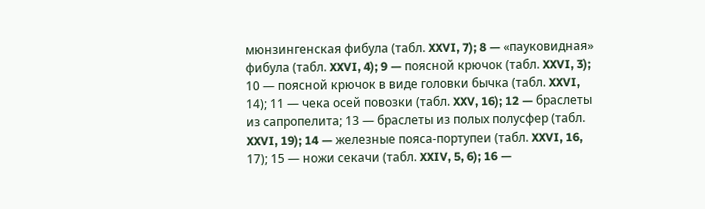мюнзингенская фибула (табл. XXVI, 7); 8 — «пауковидная» фибула (табл. XXVI, 4); 9 — поясной крючок (табл. XXVI, 3); 10 — поясной крючок в виде головки бычка (табл. XXVI, 14); 11 — чека осей повозки (табл. XXV, 16); 12 — браслеты из сапропелита; 13 — браслеты из полых полусфер (табл. XXVI, 19); 14 — железные пояса-портупеи (табл. XXVI, 16, 17); 15 — ножи секачи (табл. XXIV, 5, 6); 16 —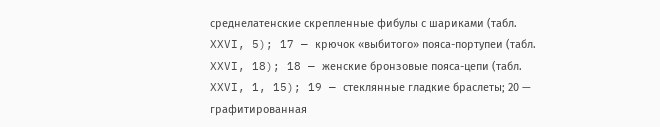среднелатенские скрепленные фибулы с шариками (табл. XXVI, 5); 17 — крючок «выбитого» пояса-портупеи (табл. XXVI, 18); 18 — женские бронзовые пояса-цепи (табл. XXVI, 1, 15); 19 — стеклянные гладкие браслеты; 20 — графитированная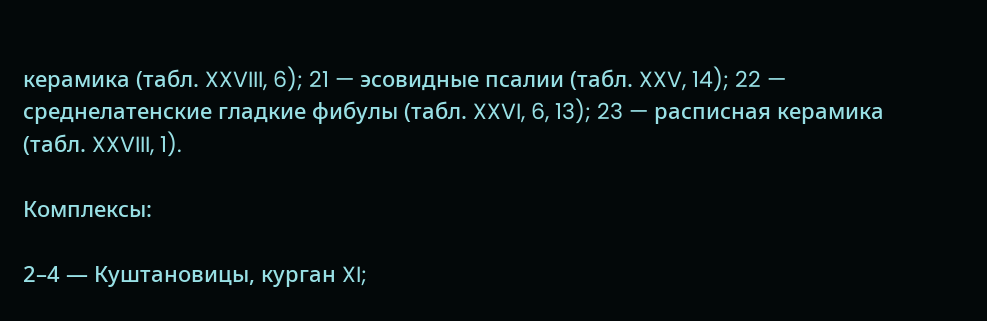керамика (табл. XXVIII, 6); 21 — эсовидные псалии (табл. XXV, 14); 22 — среднелатенские гладкие фибулы (табл. XXVI, 6, 13); 23 — расписная керамика (табл. XXVIII, 1).

Комплексы:

2–4 — Куштановицы, курган XI;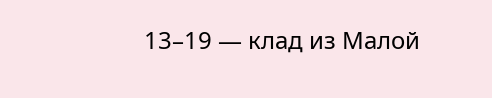13–19 — клад из Малой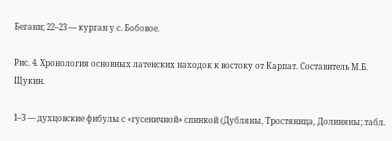Бегани; 22–23 — курган у с. Бобовое.

Рис. 4. Хронология основных латенских находок к востоку от Карпат. Составитель М.Б. Щукин.

1–3 — духцовские фибулы с «гусеничной» спинкой (Дубляны, Тростяница, Долиняны; табл.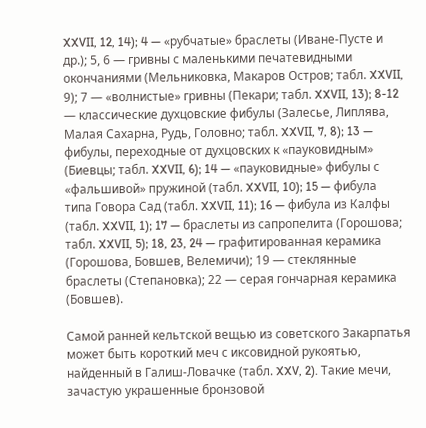XXVII, 12, 14); 4 — «рубчатые» браслеты (Иване-Пусте и др.); 5, 6 — гривны с маленькими печатевидными окончаниями (Мельниковка, Макаров Остров; табл. XXVII, 9); 7 — «волнистые» гривны (Пекари; табл. XXVII, 13); 8-12 — классические духцовские фибулы (Залесье, Липлява, Малая Сахарна, Рудь, Головно; табл. XXVII, 7, 8); 13 — фибулы, переходные от духцовских к «пауковидным» (Биевцы; табл. XXVII, 6); 14 — «пауковидные» фибулы с «фальшивой» пружиной (табл. XXVII, 10); 15 — фибула типа Говора Сад (табл. XXVII, 11); 16 — фибула из Калфы (табл. XXVII, 1); 17 — браслеты из сапропелита (Горошова; табл. XXVII, 5); 18, 23, 24 — графитированная керамика (Горошова, Бовшев, Велемичи); 19 — стеклянные браслеты (Степановка); 22 — серая гончарная керамика (Бовшев).

Самой ранней кельтской вещью из советского Закарпатья может быть короткий меч с иксовидной рукоятью, найденный в Галиш-Ловачке (табл. XXV, 2). Такие мечи, зачастую украшенные бронзовой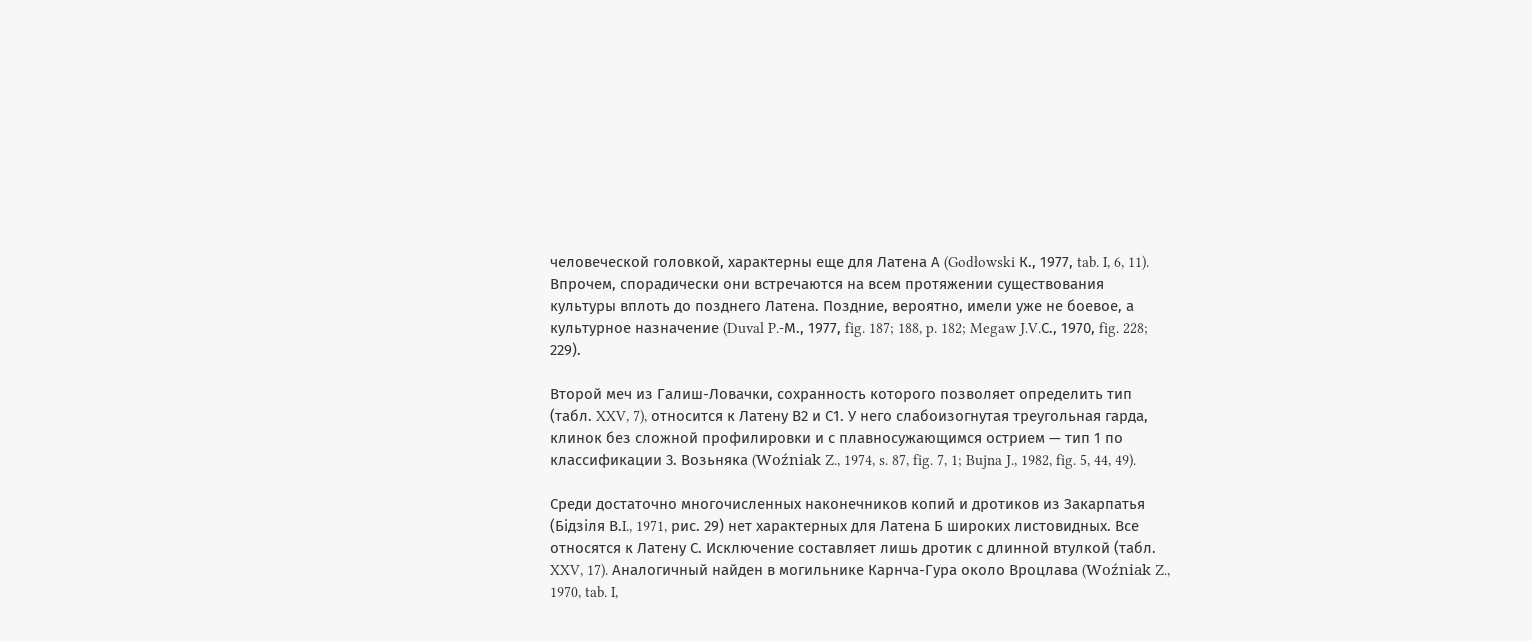человеческой головкой, характерны еще для Латена А (Godłowski К., 1977, tab. I, 6, 11). Впрочем, спорадически они встречаются на всем протяжении существования культуры вплоть до позднего Латена. Поздние, вероятно, имели уже не боевое, а культурное назначение (Duval P.-М., 1977, fig. 187; 188, p. 182; Megaw J.V.С., 1970, fig. 228; 229).

Второй меч из Галиш-Ловачки, сохранность которого позволяет определить тип (табл. XXV, 7), относится к Латену В2 и С1. У него слабоизогнутая треугольная гарда, клинок без сложной профилировки и с плавносужающимся острием — тип 1 по классификации 3. Возьняка (Woźniak Z., 1974, s. 87, fig. 7, 1; Bujna J., 1982, fig. 5, 44, 49).

Среди достаточно многочисленных наконечников копий и дротиков из Закарпатья (Бiдзiля В.I., 1971, рис. 29) нет характерных для Латена Б широких листовидных. Все относятся к Латену С. Исключение составляет лишь дротик с длинной втулкой (табл. XXV, 17). Аналогичный найден в могильнике Карнча-Гура около Вроцлава (Woźniak Z., 1970, tab. I,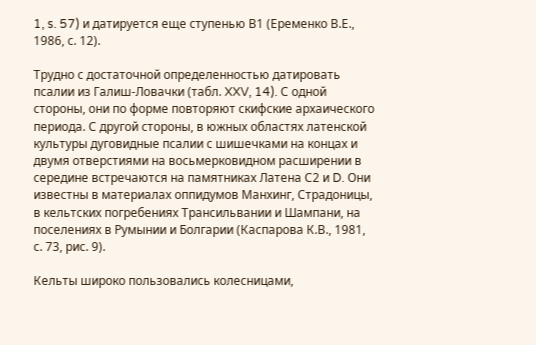1, s. 57) и датируется еще ступенью В1 (Еременко В.Е., 1986, с. 12).

Трудно с достаточной определенностью датировать псалии из Галиш-Ловачки (табл. XXV, 14). С одной стороны, они по форме повторяют скифские архаического периода. С другой стороны, в южных областях латенской культуры дуговидные псалии с шишечками на концах и двумя отверстиями на восьмерковидном расширении в середине встречаются на памятниках Латена С2 и D. Они известны в материалах оппидумов Манхинг, Страдоницы, в кельтских погребениях Трансильвании и Шампани, на поселениях в Румынии и Болгарии (Каспарова К.В., 1981, с. 73, рис. 9).

Кельты широко пользовались колесницами,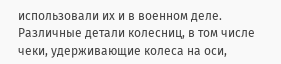использовали их и в военном деле. Различные детали колесниц, в том числе чеки, удерживающие колеса на оси,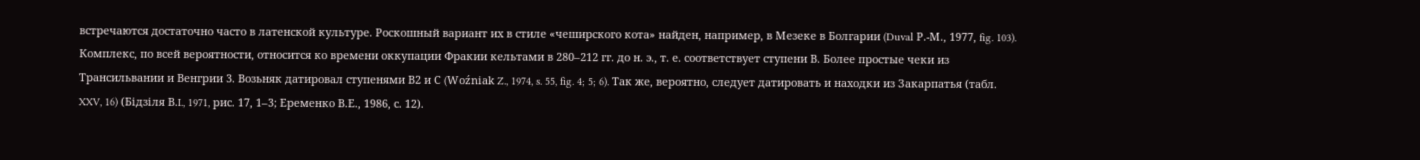встречаются достаточно часто в латенской культуре. Роскошный вариант их в стиле «чеширского кота» найден, например, в Мезеке в Болгарии (Duval Р.-М., 1977, fig. 103). Комплекс, по всей вероятности, относится ко времени оккупации Фракии кельтами в 280–212 гг. до н. э., т. е. соответствует ступени В. Более простые чеки из Трансильвании и Венгрии 3. Возьняк датировал ступенями В2 и С (Woźniak Z., 1974, s. 55, fig. 4; 5; 6). Так же, вероятно, следует датировать и находки из Закарпатья (табл. XXV, 16) (Бiдзiля В.I., 1971, рис. 17, 1–3; Еременко В.Е., 1986, с. 12).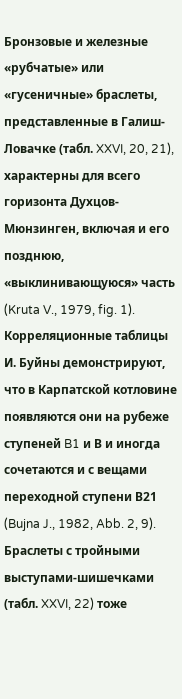Бронзовые и железные «рубчатые» или «гусеничные» браслеты, представленные в Галиш-Ловачке (табл. XXVI, 20, 21), характерны для всего горизонта Духцов-Мюнзинген, включая и его позднюю, «выклинивающуюся» часть (Kruta V., 1979, fig. 1). Корреляционные таблицы И. Буйны демонстрируют, что в Карпатской котловине появляются они на рубеже ступеней B1 и В и иногда сочетаются и с вещами переходной ступени В21 (Bujna J., 1982, Abb. 2, 9). Браслеты с тройными выступами-шишечками (табл. XXVI, 22) тоже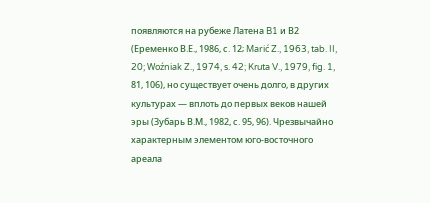появляются на рубеже Латена B1 и В2 (Еременко В.Е., 1986, с. 12; Marić Z., 1963, tab. II, 20; Woźniak Z., 1974, s. 42; Kruta V., 1979, fig. 1, 81, 106), но существует очень долго, в других культурах — вплоть до первых веков нашей эры (Зубарь В.М., 1982, с. 95, 96). Чрезвычайно характерным элементом юго-восточного ареала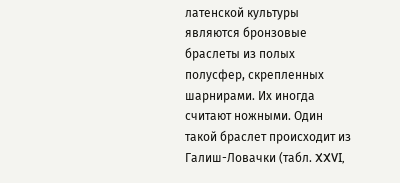латенской культуры являются бронзовые браслеты из полых полусфер, скрепленных шарнирами. Их иногда считают ножными. Один такой браслет происходит из Галиш-Ловачки (табл. XXVI,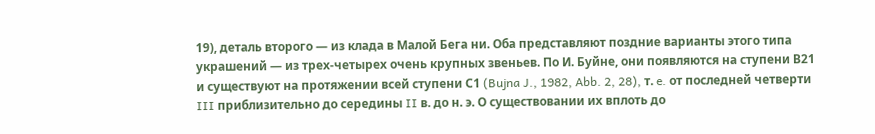19), деталь второго — из клада в Малой Бега ни. Оба представляют поздние варианты этого типа украшений — из трех-четырех очень крупных звеньев. По И. Буйне, они появляются на ступени В21 и существуют на протяжении всей ступени С1 (Bujna J., 1982, Abb. 2, 28), т. e. от последней четверти III приблизительно до середины II в. до н. э. О существовании их вплоть до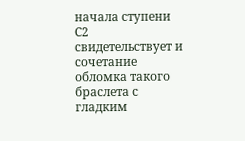начала ступени С2 свидетельствует и сочетание обломка такого браслета с гладким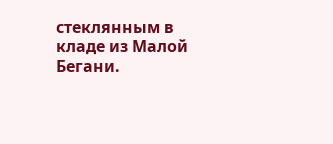стеклянным в кладе из Малой Бегани.